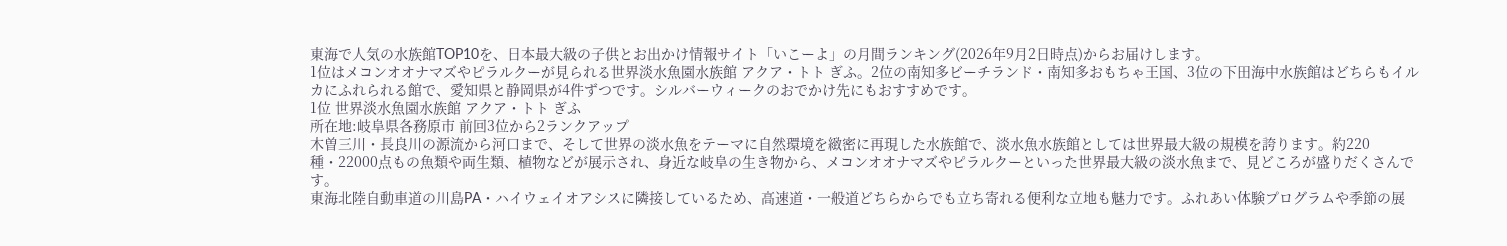東海で人気の水族館TOP10を、日本最大級の子供とお出かけ情報サイト「いこーよ」の月間ランキング(2026年9月2日時点)からお届けします。
1位はメコンオオナマズやピラルクーが見られる世界淡水魚園水族館 アクア・トト ぎふ。2位の南知多ビーチランド・南知多おもちゃ王国、3位の下田海中水族館はどちらもイルカにふれられる館で、愛知県と静岡県が4件ずつです。シルバーウィークのおでかけ先にもおすすめです。
1位 世界淡水魚園水族館 アクア・トト ぎふ
所在地:岐阜県各務原市 前回3位から2ランクアップ
木曽三川・長良川の源流から河口まで、そして世界の淡水魚をテーマに自然環境を緻密に再現した水族館で、淡水魚水族館としては世界最大級の規模を誇ります。約220種・22000点もの魚類や両生類、植物などが展示され、身近な岐阜の生き物から、メコンオオナマズやピラルクーといった世界最大級の淡水魚まで、見どころが盛りだくさんです。
東海北陸自動車道の川島PA・ハイウェイオアシスに隣接しているため、高速道・一般道どちらからでも立ち寄れる便利な立地も魅力です。ふれあい体験プログラムや季節の展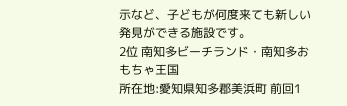示など、子どもが何度来ても新しい発見ができる施設です。
2位 南知多ビーチランド・南知多おもちゃ王国
所在地:愛知県知多郡美浜町 前回1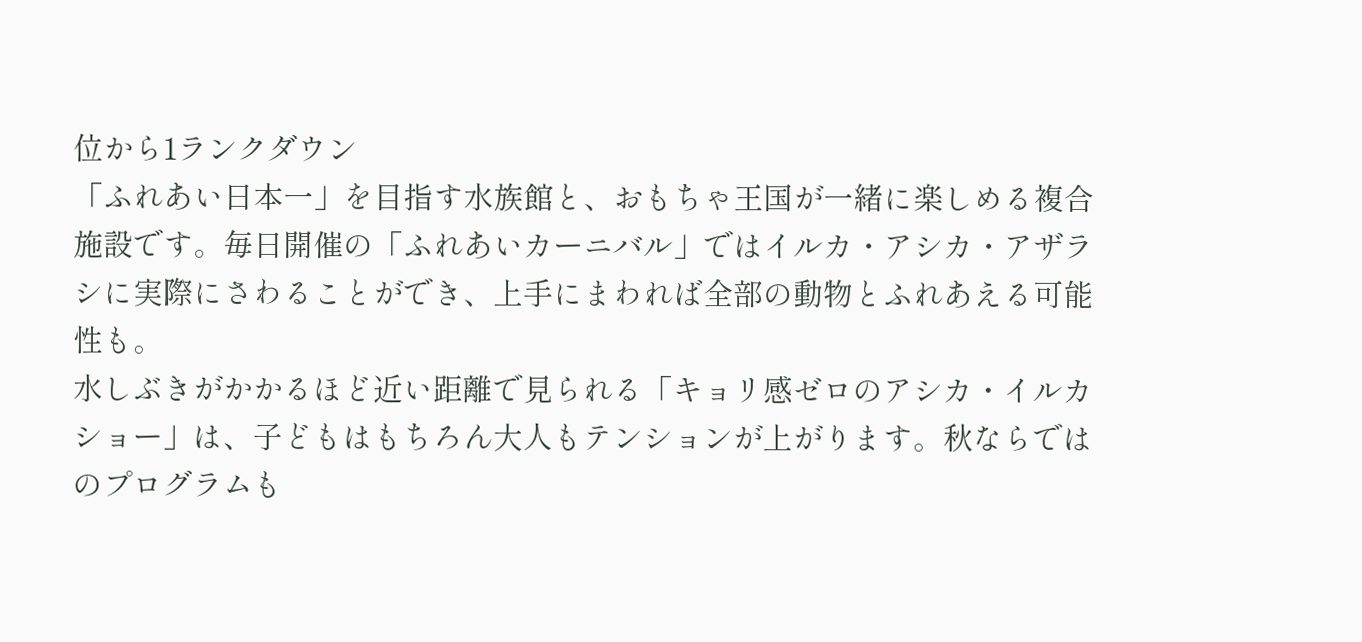位から1ランクダウン
「ふれあい日本一」を目指す水族館と、おもちゃ王国が一緒に楽しめる複合施設です。毎日開催の「ふれあいカーニバル」ではイルカ・アシカ・アザラシに実際にさわることができ、上手にまわれば全部の動物とふれあえる可能性も。
水しぶきがかかるほど近い距離で見られる「キョリ感ゼロのアシカ・イルカショー」は、子どもはもちろん大人もテンションが上がります。秋ならではのプログラムも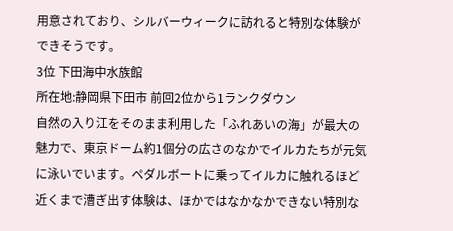用意されており、シルバーウィークに訪れると特別な体験ができそうです。
3位 下田海中水族館
所在地:静岡県下田市 前回2位から1ランクダウン
自然の入り江をそのまま利用した「ふれあいの海」が最大の魅力で、東京ドーム約1個分の広さのなかでイルカたちが元気に泳いでいます。ペダルボートに乗ってイルカに触れるほど近くまで漕ぎ出す体験は、ほかではなかなかできない特別な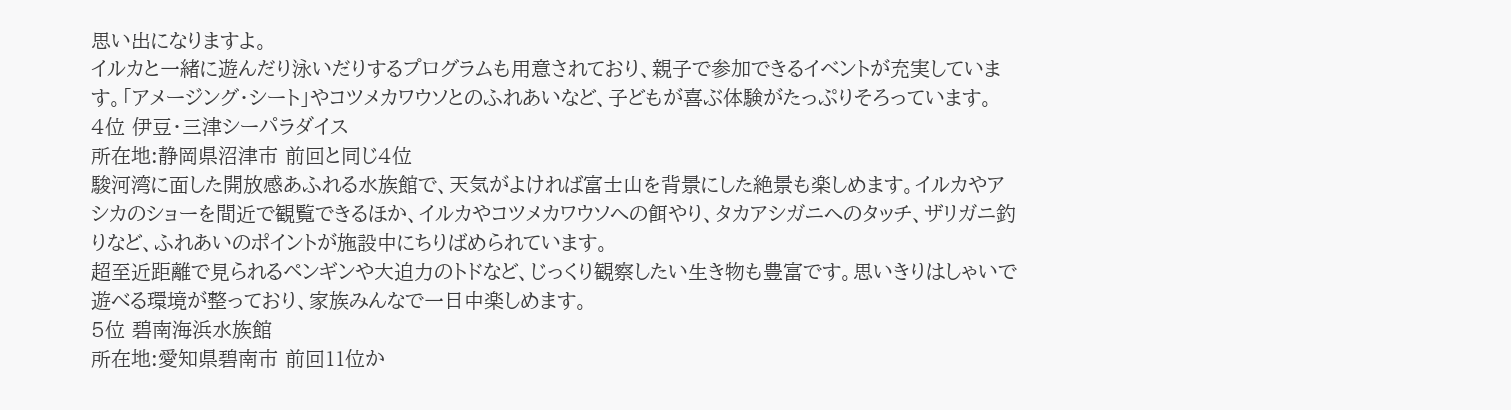思い出になりますよ。
イルカと一緒に遊んだり泳いだりするプログラムも用意されており、親子で参加できるイベントが充実しています。「アメージング・シート」やコツメカワウソとのふれあいなど、子どもが喜ぶ体験がたっぷりそろっています。
4位 伊豆・三津シーパラダイス
所在地:静岡県沼津市 前回と同じ4位
駿河湾に面した開放感あふれる水族館で、天気がよければ富士山を背景にした絶景も楽しめます。イルカやアシカのショーを間近で観覧できるほか、イルカやコツメカワウソへの餌やり、タカアシガニへのタッチ、ザリガニ釣りなど、ふれあいのポイントが施設中にちりばめられています。
超至近距離で見られるペンギンや大迫力のトドなど、じっくり観察したい生き物も豊富です。思いきりはしゃいで遊べる環境が整っており、家族みんなで一日中楽しめます。
5位 碧南海浜水族館
所在地:愛知県碧南市 前回11位か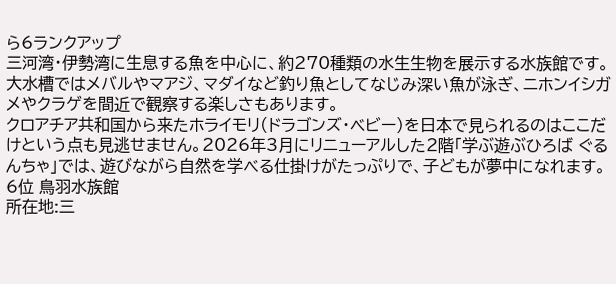ら6ランクアップ
三河湾・伊勢湾に生息する魚を中心に、約270種類の水生生物を展示する水族館です。大水槽ではメバルやマアジ、マダイなど釣り魚としてなじみ深い魚が泳ぎ、ニホンイシガメやクラゲを間近で観察する楽しさもあります。
クロアチア共和国から来たホライモリ(ドラゴンズ・ベビー)を日本で見られるのはここだけという点も見逃せません。2026年3月にリニューアルした2階「学ぶ遊ぶひろば ぐるんちゃ」では、遊びながら自然を学べる仕掛けがたっぷりで、子どもが夢中になれます。
6位 鳥羽水族館
所在地:三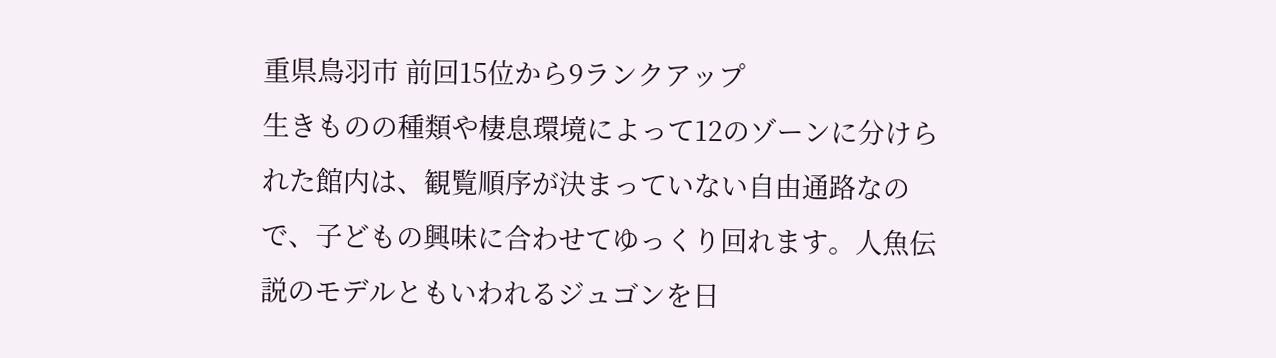重県鳥羽市 前回15位から9ランクアップ
生きものの種類や棲息環境によって12のゾーンに分けられた館内は、観覧順序が決まっていない自由通路なので、子どもの興味に合わせてゆっくり回れます。人魚伝説のモデルともいわれるジュゴンを日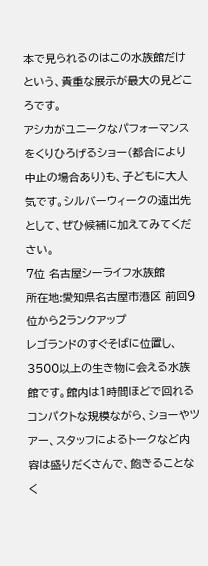本で見られるのはこの水族館だけという、貴重な展示が最大の見どころです。
アシカがユニークなパフォーマンスをくりひろげるショー(都合により中止の場合あり)も、子どもに大人気です。シルバーウィークの遠出先として、ぜひ候補に加えてみてください。
7位 名古屋シーライフ水族館
所在地:愛知県名古屋市港区 前回9位から2ランクアップ
レゴランドのすぐそばに位置し、3500以上の生き物に会える水族館です。館内は1時間ほどで回れるコンパクトな規模ながら、ショーやツアー、スタッフによるトークなど内容は盛りだくさんで、飽きることなく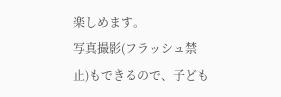楽しめます。
写真撮影(フラッシュ禁止)もできるので、子ども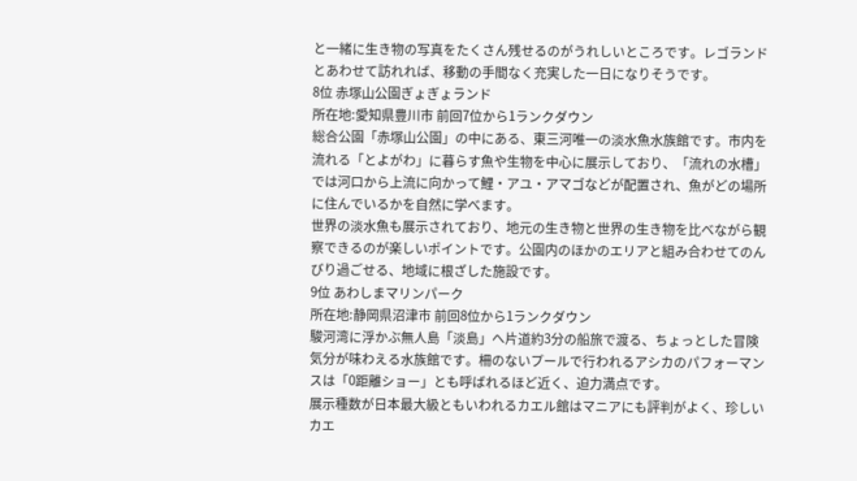と一緒に生き物の写真をたくさん残せるのがうれしいところです。レゴランドとあわせて訪れれば、移動の手間なく充実した一日になりそうです。
8位 赤塚山公園ぎょぎょランド
所在地:愛知県豊川市 前回7位から1ランクダウン
総合公園「赤塚山公園」の中にある、東三河唯一の淡水魚水族館です。市内を流れる「とよがわ」に暮らす魚や生物を中心に展示しており、「流れの水槽」では河口から上流に向かって鯉・アユ・アマゴなどが配置され、魚がどの場所に住んでいるかを自然に学べます。
世界の淡水魚も展示されており、地元の生き物と世界の生き物を比べながら観察できるのが楽しいポイントです。公園内のほかのエリアと組み合わせてのんびり過ごせる、地域に根ざした施設です。
9位 あわしまマリンパーク
所在地:静岡県沼津市 前回8位から1ランクダウン
駿河湾に浮かぶ無人島「淡島」へ片道約3分の船旅で渡る、ちょっとした冒険気分が味わえる水族館です。柵のないプールで行われるアシカのパフォーマンスは「0距離ショー」とも呼ばれるほど近く、迫力満点です。
展示種数が日本最大級ともいわれるカエル館はマニアにも評判がよく、珍しいカエ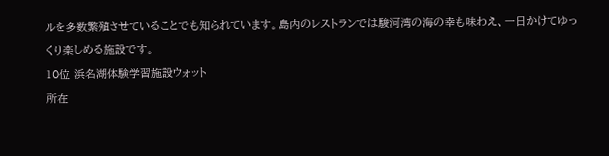ルを多数繁殖させていることでも知られています。島内のレストランでは駿河湾の海の幸も味わえ、一日かけてゆっくり楽しめる施設です。
10位 浜名湖体験学習施設ウォット
所在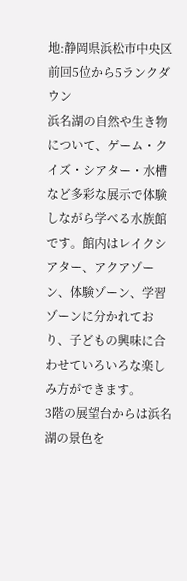地:静岡県浜松市中央区 前回5位から5ランクダウン
浜名湖の自然や生き物について、ゲーム・クイズ・シアター・水槽など多彩な展示で体験しながら学べる水族館です。館内はレイクシアター、アクアゾーン、体験ゾーン、学習ゾーンに分かれており、子どもの興味に合わせていろいろな楽しみ方ができます。
3階の展望台からは浜名湖の景色を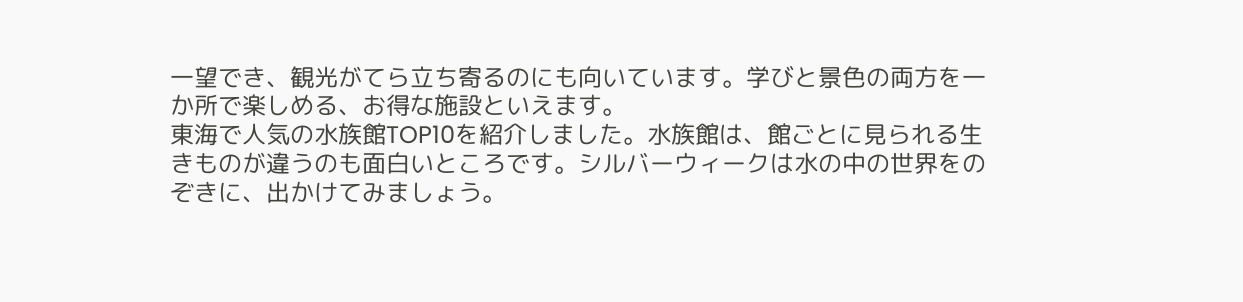一望でき、観光がてら立ち寄るのにも向いています。学びと景色の両方を一か所で楽しめる、お得な施設といえます。
東海で人気の水族館TOP10を紹介しました。水族館は、館ごとに見られる生きものが違うのも面白いところです。シルバーウィークは水の中の世界をのぞきに、出かけてみましょう。